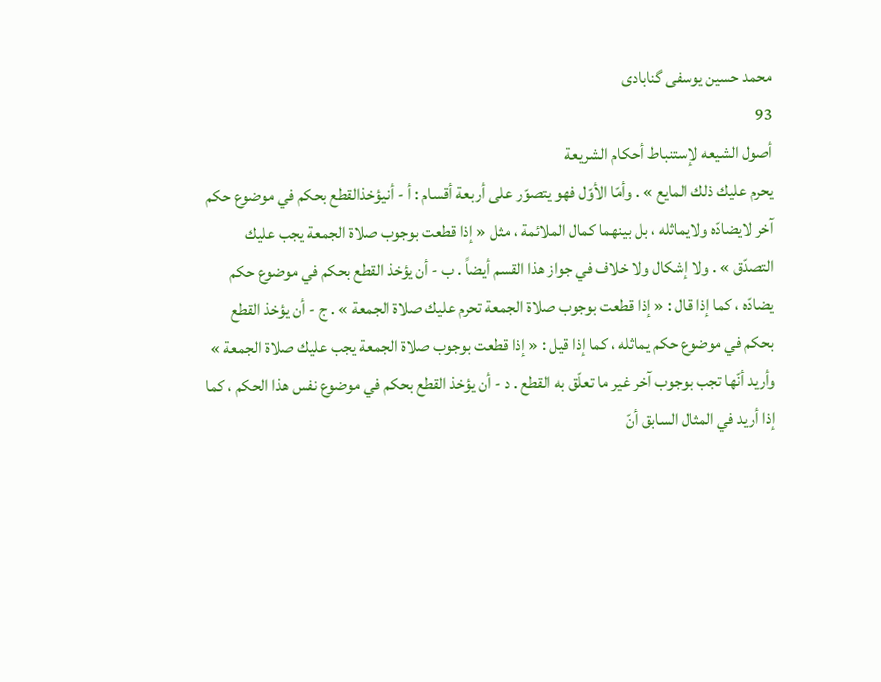محمد حسين يوسفى گنابادى
93
أصول الشيعه لإستنباط أحكام الشريعة
يحرم عليك ذلك المايع » . وأمّا الأوّل فهو يتصوّر على أربعة أقسام : أ - أنيؤخذالقطع بحكم في موضوع حكم آخر لايضادّه ولايماثله ، بل بينهما كمال الملائمة ، مثل « إذا قطعت بوجوب صلاة الجمعة يجب عليك التصدّق » . ولا إشكال ولا خلاف في جواز هذا القسم أيضاً . ب - أن يؤخذ القطع بحكم في موضوع حكم يضادّه ، كما إذا قال : « إذا قطعت بوجوب صلاة الجمعة تحرم عليك صلاة الجمعة » . ج - أن يؤخذ القطع بحكم في موضوع حكم يماثله ، كما إذا قيل : « إذا قطعت بوجوب صلاة الجمعة يجب عليك صلاة الجمعة » وأريد أنّها تجب بوجوب آخر غير ما تعلّق به القطع . د - أن يؤخذ القطع بحكم في موضوع نفس هذا الحكم ، كما إذا أريد في المثال السابق أنّ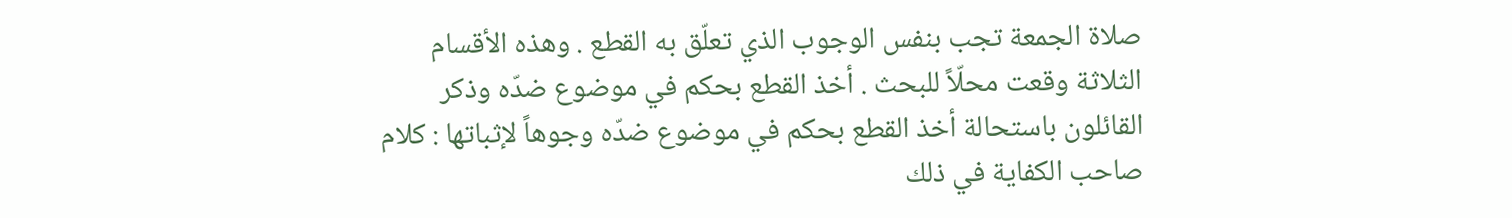صلاة الجمعة تجب بنفس الوجوب الذي تعلّق به القطع . وهذه الأقسام الثلاثة وقعت محلّاً للبحث . أخذ القطع بحكم في موضوع ضدّه وذكر القائلون باستحالة أخذ القطع بحكم في موضوع ضدّه وجوهاً لإثباتها : كلام صاحب الكفاية في ذلك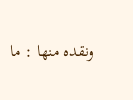ونقده منها : ما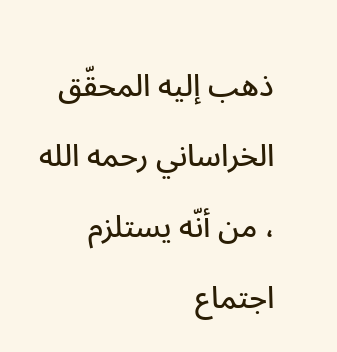ذهب إليه المحقّق الخراساني رحمه الله ، من أنّه يستلزم اجتماع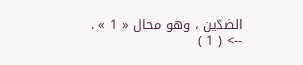الضدّين ، وهو محال « 1 » .
--> ( 1 )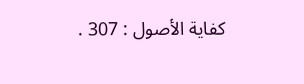كفاية الأصول : 307 .